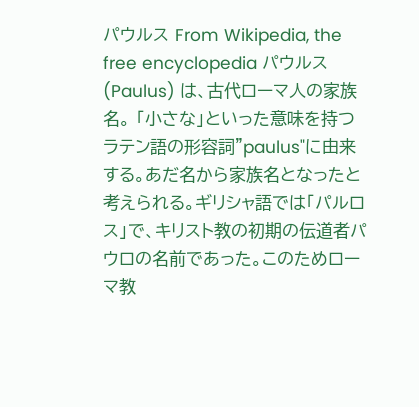パウルス From Wikipedia, the free encyclopedia パウルス (Paulus) は、古代ローマ人の家族名。 「小さな」といった意味を持つラテン語の形容詞"paulus"に由来する。あだ名から家族名となったと考えられる。ギリシャ語では「パルロス」で、キリスト教の初期の伝道者パウロの名前であった。このためローマ教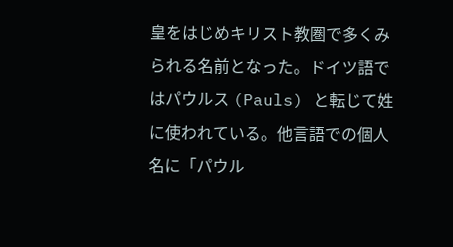皇をはじめキリスト教圏で多くみられる名前となった。ドイツ語ではパウルス (Pauls) と転じて姓に使われている。他言語での個人名に「パウル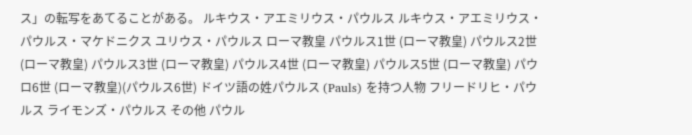ス」の転写をあてることがある。 ルキウス・アエミリウス・パウルス ルキウス・アエミリウス・パウルス・マケドニクス ユリウス・パウルス ローマ教皇 パウルス1世 (ローマ教皇) パウルス2世 (ローマ教皇) パウルス3世 (ローマ教皇) パウルス4世 (ローマ教皇) パウルス5世 (ローマ教皇) パウロ6世 (ローマ教皇)(パウルス6世) ドイツ語の姓パウルス (Pauls) を持つ人物 フリードリヒ・パウルス ライモンズ・パウルス その他 パウル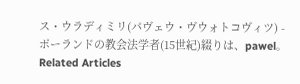ス・ウラディミリ(パヴェウ・ヴウォトコヴィツ) - ポーランドの教会法学者(15世紀)綴りは、pawel。 Related Articles